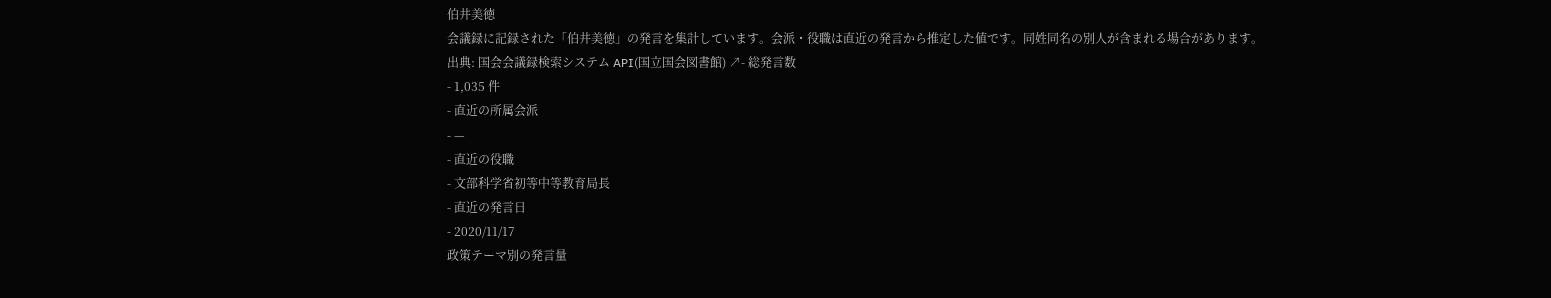伯井美徳
会議録に記録された「伯井美徳」の発言を集計しています。会派・役職は直近の発言から推定した値です。同姓同名の別人が含まれる場合があります。
出典: 国会会議録検索システム API(国立国会図書館) ↗- 総発言数
- 1,035 件
- 直近の所属会派
- —
- 直近の役職
- 文部科学省初等中等教育局長
- 直近の発言日
- 2020/11/17
政策テーマ別の発言量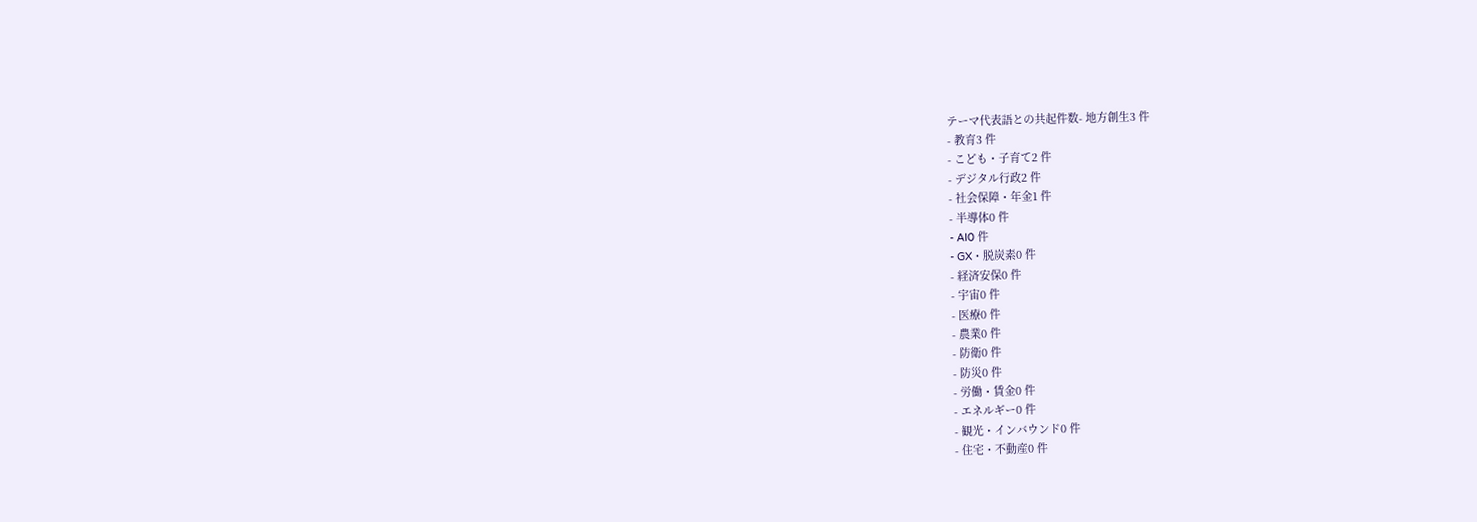テーマ代表語との共起件数- 地方創生3 件
- 教育3 件
- こども・子育て2 件
- デジタル行政2 件
- 社会保障・年金1 件
- 半導体0 件
- AI0 件
- GX・脱炭素0 件
- 経済安保0 件
- 宇宙0 件
- 医療0 件
- 農業0 件
- 防衛0 件
- 防災0 件
- 労働・賃金0 件
- エネルギー0 件
- 観光・インバウンド0 件
- 住宅・不動産0 件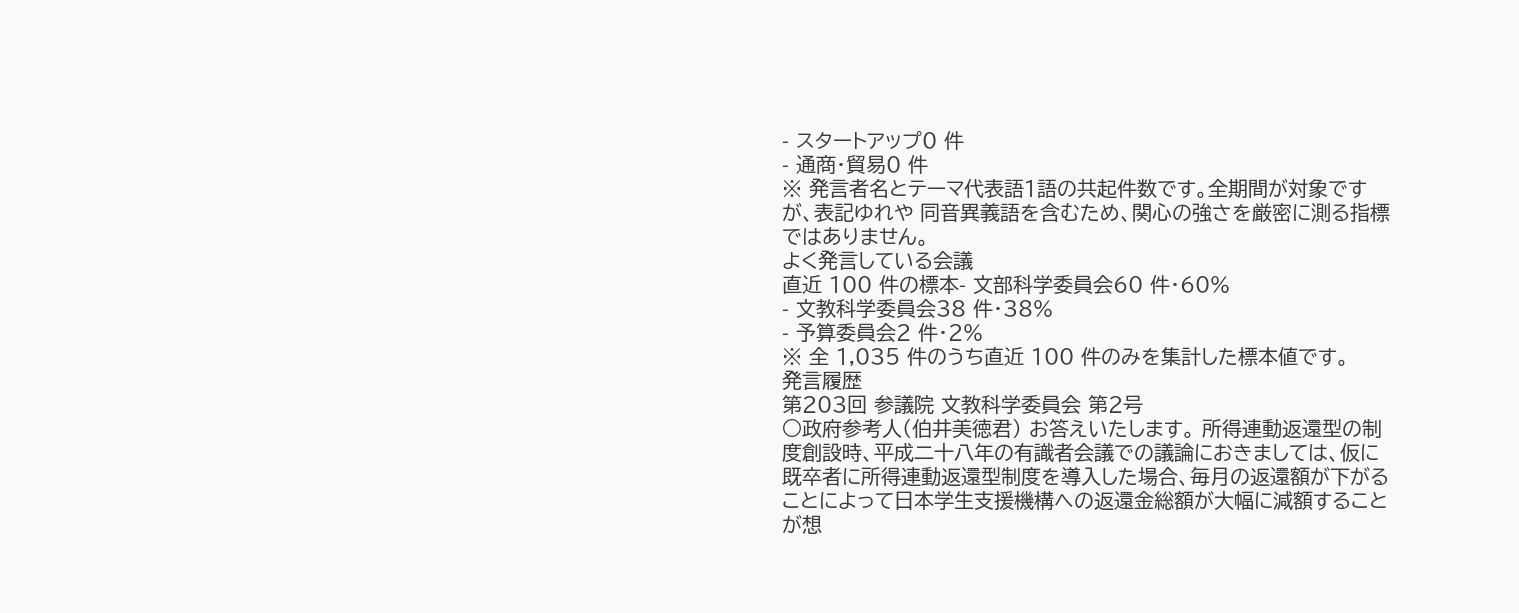- スタートアップ0 件
- 通商・貿易0 件
※ 発言者名とテーマ代表語1語の共起件数です。全期間が対象ですが、表記ゆれや 同音異義語を含むため、関心の強さを厳密に測る指標ではありません。
よく発言している会議
直近 100 件の標本- 文部科学委員会60 件・60%
- 文教科学委員会38 件・38%
- 予算委員会2 件・2%
※ 全 1,035 件のうち直近 100 件のみを集計した標本値です。
発言履歴
第203回 参議院 文教科学委員会 第2号
○政府参考人(伯井美徳君) お答えいたします。 所得連動返還型の制度創設時、平成二十八年の有識者会議での議論におきましては、仮に既卒者に所得連動返還型制度を導入した場合、毎月の返還額が下がることによって日本学生支援機構への返還金総額が大幅に減額することが想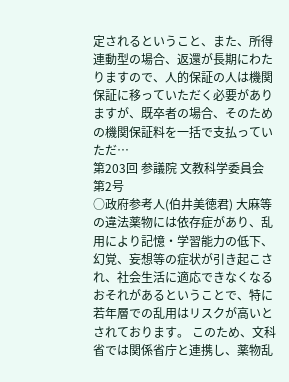定されるということ、また、所得連動型の場合、返還が長期にわたりますので、人的保証の人は機関保証に移っていただく必要がありますが、既卒者の場合、そのための機関保証料を一括で支払っていただ…
第203回 参議院 文教科学委員会 第2号
○政府参考人(伯井美徳君) 大麻等の違法薬物には依存症があり、乱用により記憶・学習能力の低下、幻覚、妄想等の症状が引き起こされ、社会生活に適応できなくなるおそれがあるということで、特に若年層での乱用はリスクが高いとされております。 このため、文科省では関係省庁と連携し、薬物乱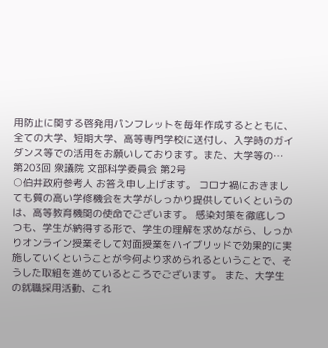用防止に関する啓発用パンフレットを毎年作成するとともに、全ての大学、短期大学、高等専門学校に送付し、入学時のガイダンス等での活用をお願いしております。また、大学等の…
第203回 衆議院 文部科学委員会 第2号
○伯井政府参考人 お答え申し上げます。 コロナ禍におきましても質の高い学修機会を大学がしっかり提供していくというのは、高等教育機関の使命でございます。 感染対策を徹底しつつも、学生が納得する形で、学生の理解を求めながら、しっかりオンライン授業そして対面授業をハイブリッドで効果的に実施していくということが今何より求められるということで、そうした取組を進めているところでございます。 また、大学生の就職採用活動、これ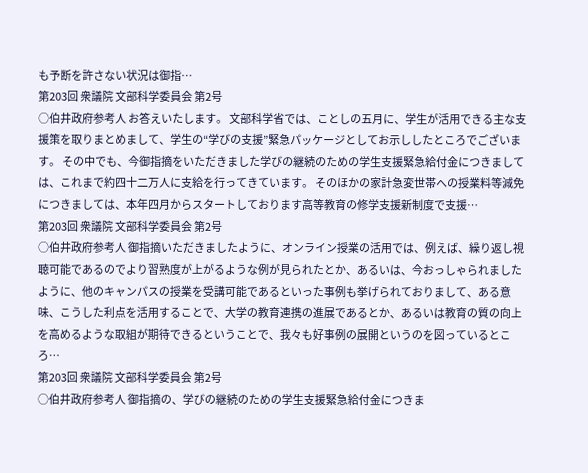も予断を許さない状況は御指…
第203回 衆議院 文部科学委員会 第2号
○伯井政府参考人 お答えいたします。 文部科学省では、ことしの五月に、学生が活用できる主な支援策を取りまとめまして、学生の“学びの支援”緊急パッケージとしてお示ししたところでございます。 その中でも、今御指摘をいただきました学びの継続のための学生支援緊急給付金につきましては、これまで約四十二万人に支給を行ってきています。 そのほかの家計急変世帯への授業料等減免につきましては、本年四月からスタートしております高等教育の修学支援新制度で支援…
第203回 衆議院 文部科学委員会 第2号
○伯井政府参考人 御指摘いただきましたように、オンライン授業の活用では、例えば、繰り返し視聴可能であるのでより習熟度が上がるような例が見られたとか、あるいは、今おっしゃられましたように、他のキャンパスの授業を受講可能であるといった事例も挙げられておりまして、ある意味、こうした利点を活用することで、大学の教育連携の進展であるとか、あるいは教育の質の向上を高めるような取組が期待できるということで、我々も好事例の展開というのを図っているところ…
第203回 衆議院 文部科学委員会 第2号
○伯井政府参考人 御指摘の、学びの継続のための学生支援緊急給付金につきま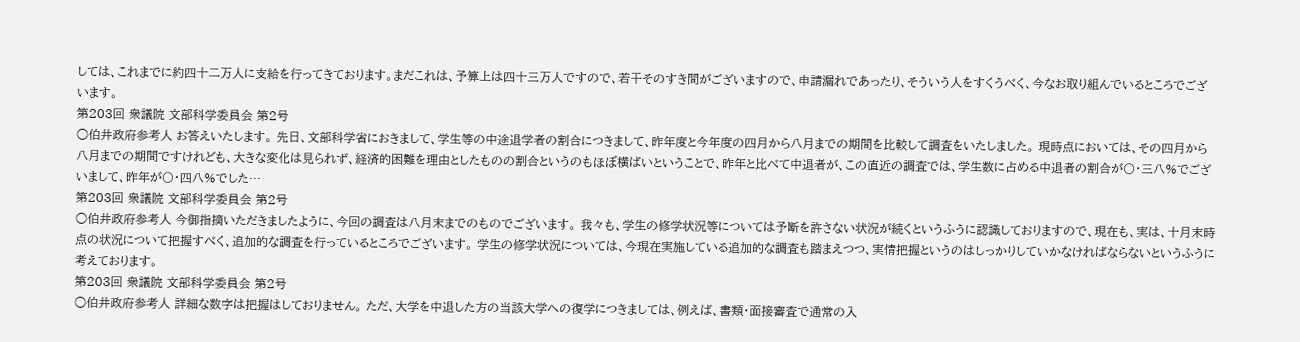しては、これまでに約四十二万人に支給を行ってきております。まだこれは、予算上は四十三万人ですので、若干そのすき間がございますので、申請漏れであったり、そういう人をすくうべく、今なお取り組んでいるところでございます。
第203回 衆議院 文部科学委員会 第2号
○伯井政府参考人 お答えいたします。 先日、文部科学省におきまして、学生等の中途退学者の割合につきまして、昨年度と今年度の四月から八月までの期間を比較して調査をいたしました。 現時点においては、その四月から八月までの期間ですけれども、大きな変化は見られず、経済的困難を理由としたものの割合というのもほぼ横ばいということで、昨年と比べて中退者が、この直近の調査では、学生数に占める中退者の割合が〇・三八%でございまして、昨年が〇・四八%でした…
第203回 衆議院 文部科学委員会 第2号
○伯井政府参考人 今御指摘いただきましたように、今回の調査は八月末までのものでございます。 我々も、学生の修学状況等については予断を許さない状況が続くというふうに認識しておりますので、現在も、実は、十月末時点の状況について把握すべく、追加的な調査を行っているところでございます。 学生の修学状況については、今現在実施している追加的な調査も踏まえつつ、実情把握というのはしっかりしていかなければならないというふうに考えております。
第203回 衆議院 文部科学委員会 第2号
○伯井政府参考人 詳細な数字は把握はしておりません。 ただ、大学を中退した方の当該大学への復学につきましては、例えば、書類・面接審査で通常の入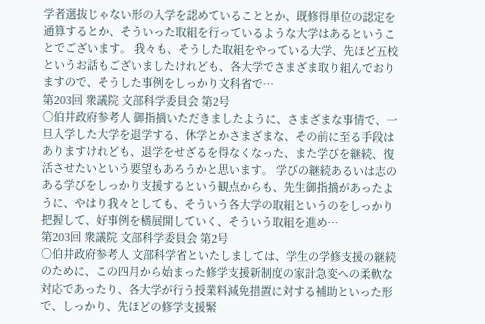学者選抜じゃない形の入学を認めていることとか、既修得単位の認定を通算するとか、そういった取組を行っているような大学はあるということでございます。 我々も、そうした取組をやっている大学、先ほど五校というお話もございましたけれども、各大学でさまざま取り組んでおりますので、そうした事例をしっかり文科省で…
第203回 衆議院 文部科学委員会 第2号
○伯井政府参考人 御指摘いただきましたように、さまざまな事情で、一旦入学した大学を退学する、休学とかさまざまな、その前に至る手段はありますけれども、退学をせざるを得なくなった、また学びを継続、復活させたいという要望もあろうかと思います。 学びの継続あるいは志のある学びをしっかり支援するという観点からも、先生御指摘があったように、やはり我々としても、そういう各大学の取組というのをしっかり把握して、好事例を横展開していく、そういう取組を進め…
第203回 衆議院 文部科学委員会 第2号
○伯井政府参考人 文部科学省といたしましては、学生の学修支援の継続のために、この四月から始まった修学支援新制度の家計急変への柔軟な対応であったり、各大学が行う授業料減免措置に対する補助といった形で、しっかり、先ほどの修学支援緊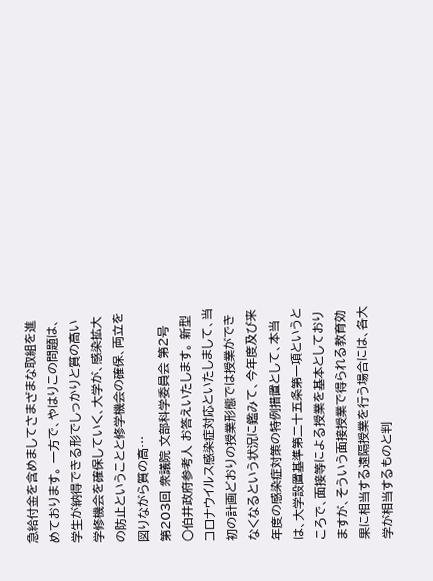急給付金を含めましてさまざまな取組を進めております。 一方で、やはりこの問題は、学生が納得できる形でしっかりと質の高い学修機会を確保していく、大学が、感染拡大の防止ということと修学機会の確保、両立を図りながら質の高…
第203回 衆議院 文部科学委員会 第2号
○伯井政府参考人 お答えいたします。 新型コロナウイルス感染症対応といたしまして、当初の計画どおりの授業形態では授業ができなくなるという状況に鑑みて、今年度及び来年度の感染症対策の特例措置として、本当は、大学設置基準第二十五条第一項というところで、面接等による授業を基本としておりますが、そういう面接授業で得られる教育効果に相当する遠隔授業を行う場合には、各大学が相当するものと判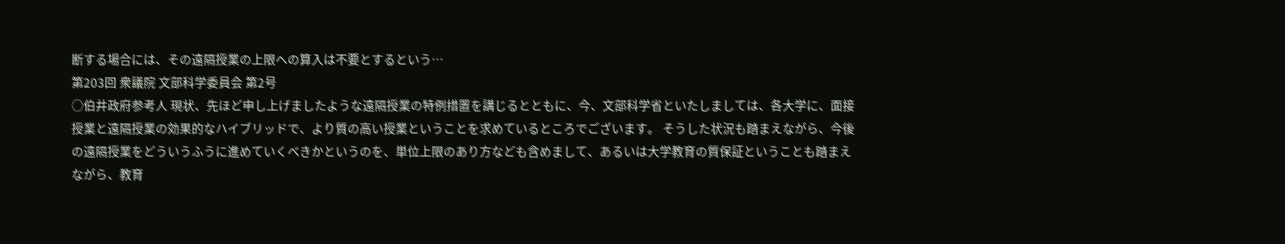断する場合には、その遠隔授業の上限への算入は不要とするという…
第203回 衆議院 文部科学委員会 第2号
○伯井政府参考人 現状、先ほど申し上げましたような遠隔授業の特例措置を講じるとともに、今、文部科学省といたしましては、各大学に、面接授業と遠隔授業の効果的なハイブリッドで、より質の高い授業ということを求めているところでございます。 そうした状況も踏まえながら、今後の遠隔授業をどういうふうに進めていくべきかというのを、単位上限のあり方なども含めまして、あるいは大学教育の質保証ということも踏まえながら、教育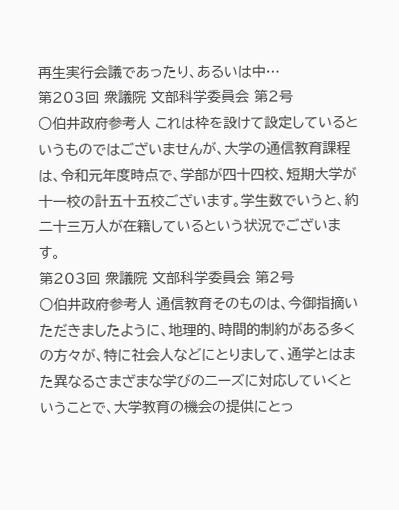再生実行会議であったり、あるいは中…
第203回 衆議院 文部科学委員会 第2号
○伯井政府参考人 これは枠を設けて設定しているというものではございませんが、大学の通信教育課程は、令和元年度時点で、学部が四十四校、短期大学が十一校の計五十五校ございます。学生数でいうと、約二十三万人が在籍しているという状況でございます。
第203回 衆議院 文部科学委員会 第2号
○伯井政府参考人 通信教育そのものは、今御指摘いただきましたように、地理的、時間的制約がある多くの方々が、特に社会人などにとりまして、通学とはまた異なるさまざまな学びのニーズに対応していくということで、大学教育の機会の提供にとっ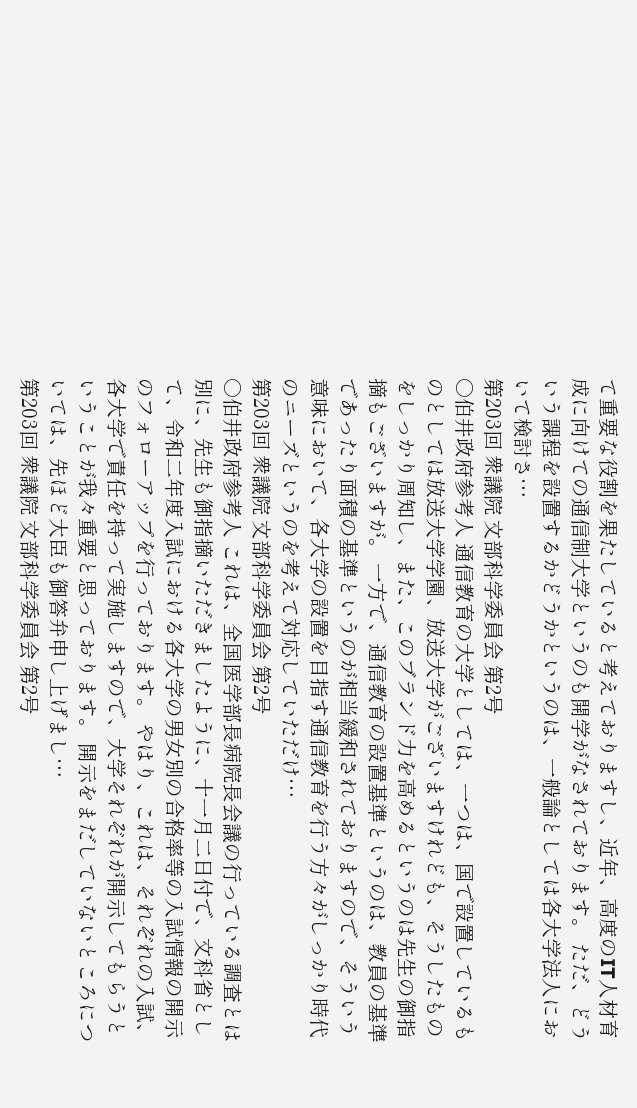て重要な役割を果たしていると考えておりますし、近年、高度のIT人材育成に向けての通信制大学というのも開学がなされております。 ただ、どういう課程を設置するかどうかというのは、一般論としては各大学法人において検討さ…
第203回 衆議院 文部科学委員会 第2号
○伯井政府参考人 通信教育の大学としては、一つは、国で設置しているものとしては放送大学学園、放送大学がございますけれども、そうしたものをしっかり周知し、また、このブランド力を高めるというのは先生の御指摘もございますが。 一方で、通信教育の設置基準というのは、教員の基準であったり面積の基準というのが相当緩和されておりますので、そういう意味において、各大学の設置を目指す通信教育を行う方々がしっかり時代のニーズというのを考えて対応していただけ…
第203回 衆議院 文部科学委員会 第2号
○伯井政府参考人 これは、全国医学部長病院長会議の行っている調査とは別に、先生も御指摘いただきましたように、十一月二日付で、文科省として、令和二年度入試における各大学の男女別の合格率等の入試情報の開示のフォローアップを行っております。 やはり、これは、それぞれの入試、各大学で責任を持って実施しますので、大学それぞれが開示してもらうということが我々重要と思っております。 開示をまだしていないところについては、先ほど大臣も御答弁申し上げまし…
第203回 衆議院 文部科学委員会 第2号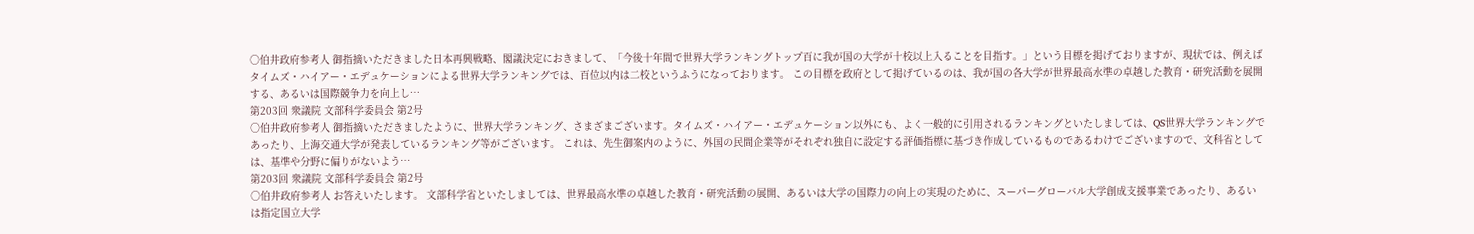○伯井政府参考人 御指摘いただきました日本再興戦略、閣議決定におきまして、「今後十年間で世界大学ランキングトップ百に我が国の大学が十校以上入ることを目指す。」という目標を掲げておりますが、現状では、例えばタイムズ・ハイアー・エデュケーションによる世界大学ランキングでは、百位以内は二校というふうになっております。 この目標を政府として掲げているのは、我が国の各大学が世界最高水準の卓越した教育・研究活動を展開する、あるいは国際競争力を向上し…
第203回 衆議院 文部科学委員会 第2号
○伯井政府参考人 御指摘いただきましたように、世界大学ランキング、さまざまございます。タイムズ・ハイアー・エデュケーション以外にも、よく一般的に引用されるランキングといたしましては、QS世界大学ランキングであったり、上海交通大学が発表しているランキング等がございます。 これは、先生御案内のように、外国の民間企業等がそれぞれ独自に設定する評価指標に基づき作成しているものであるわけでございますので、文科省としては、基準や分野に偏りがないよう…
第203回 衆議院 文部科学委員会 第2号
○伯井政府参考人 お答えいたします。 文部科学省といたしましては、世界最高水準の卓越した教育・研究活動の展開、あるいは大学の国際力の向上の実現のために、スーパーグローバル大学創成支援事業であったり、あるいは指定国立大学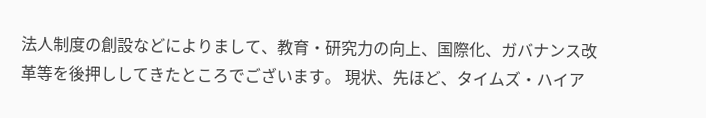法人制度の創設などによりまして、教育・研究力の向上、国際化、ガバナンス改革等を後押ししてきたところでございます。 現状、先ほど、タイムズ・ハイア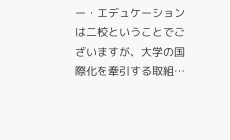ー・エデュケーションは二校ということでございますが、大学の国際化を牽引する取組…